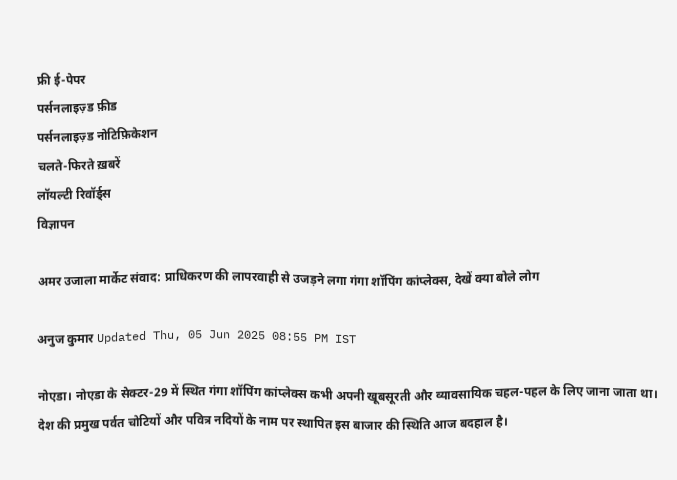फ्री ई-पेपर
पर्सनलाइज़्ड फ़ीड
पर्सनलाइज़्ड नोटिफ़िकेशन
चलते-फिरते ख़बरें
लॉयल्टी रिवॉर्ड्स
विज्ञापन

अमर उजाला मार्केट संवाद: प्राधिकरण की लापरवाही से उजड़ने लगा गंगा शॉपिंग कांप्लेक्स, देखें क्या बोले लोग

अनुज कुमार Updated Thu, 05 Jun 2025 08:55 PM IST

नोएडा। नोएडा के सेक्टर-29 में स्थित गंगा शॉपिंग कांप्लेक्स कभी अपनी खूबसूरती और व्यावसायिक चहल-पहल के लिए जाना जाता था। देश की प्रमुख पर्वत चोटियों और पवित्र नदियों के नाम पर स्थापित इस बाजार की स्थिति आज बदहाल है।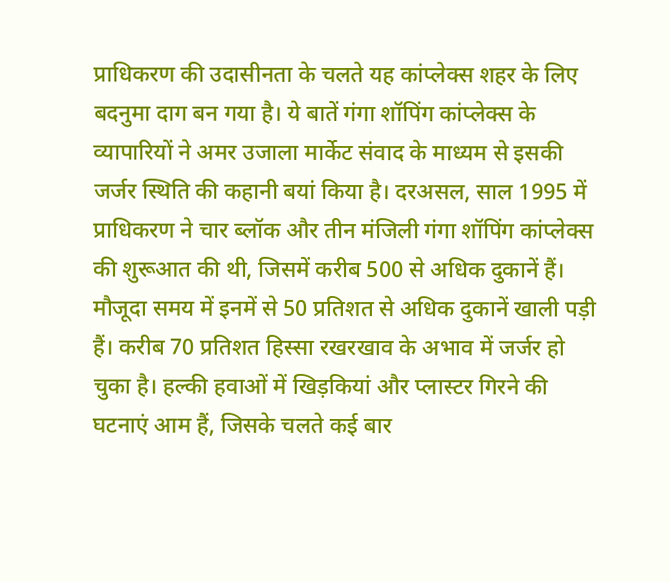प्राधिकरण की उदासीनता के चलते यह कांप्लेक्स शहर के लिए बदनुमा दाग बन गया है। ये बातें गंगा शॉपिंग कांप्लेक्स के व्यापारियों ने अमर उजाला मार्केट संवाद के माध्यम से इसकी जर्जर स्थिति की कहानी बयां किया है। दरअसल, साल 1995 में प्राधिकरण ने चार ब्लॉक और तीन मंजिली गंगा शॉपिंग कांप्लेक्स की शुरूआत की थी, जिसमें करीब 500 से अधिक दुकानें हैं। मौजूदा समय में इनमें से 50 प्रतिशत से अधिक दुकानें खाली पड़ी हैं। करीब 70 प्रतिशत हिस्सा रखरखाव के अभाव में जर्जर हो चुका है। हल्की हवाओं में खिड़कियां और प्लास्टर गिरने की घटनाएं आम हैं, जिसके चलते कई बार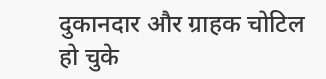दुकानदार और ग्राहक चोटिल हो चुके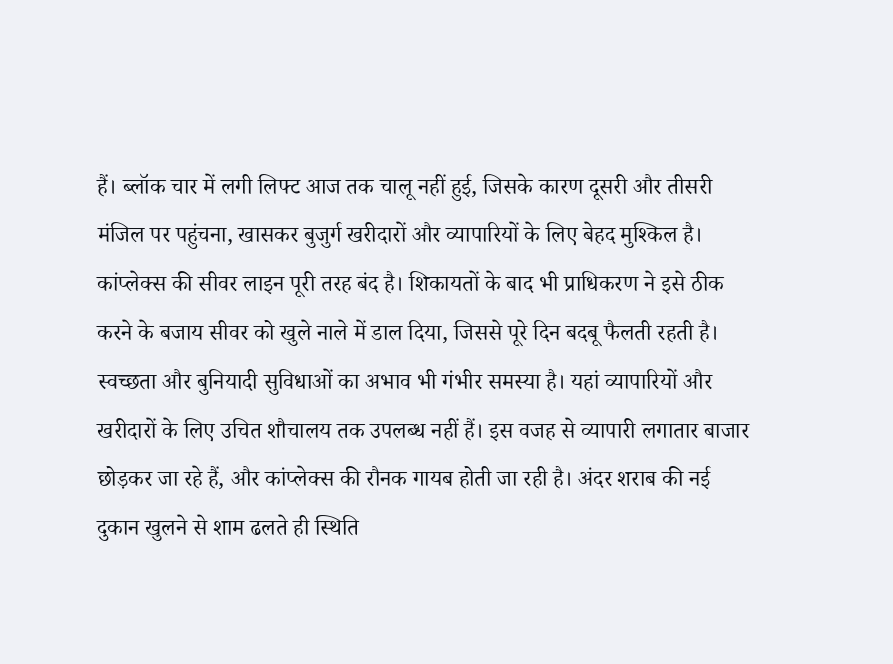हैं। ब्लॉक चार में लगी लिफ्ट आज तक चालू नहीं हुई, जिसके कारण दूसरी और तीसरी मंजिल पर पहुंचना, खासकर बुजुर्ग खरीदारों और व्यापारियों के लिए बेहद मुश्किल है। कांप्लेक्स की सीवर लाइन पूरी तरह बंद है। शिकायतों के बाद भी प्राधिकरण ने इसे ठीक करने के बजाय सीवर को खुले नाले में डाल दिया, जिससे पूरे दिन बदबू फैलती रहती है। स्वच्छता और बुनियादी सुविधाओं का अभाव भी गंभीर समस्या है। यहां व्यापारियों और खरीदारों के लिए उचित शौचालय तक उपलब्ध नहीं हैं। इस वजह से व्यापारी लगातार बाजार छोड़कर जा रहे हैं, और कांप्लेक्स की रौनक गायब होती जा रही है। अंदर शराब की नई दुकान खुलने से शाम ढलते ही स्थिति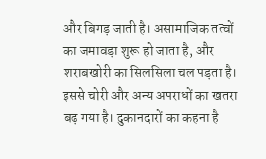और बिगड़ जाती है। असामाजिक तत्वों का जमावड़ा शुरू हो जाता है, और शराबखोरी का सिलसिला चल पड़ता है। इससे चोरी और अन्य अपराधों का खतरा बढ़ गया है। दुकानदारों का कहना है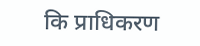कि प्राधिकरण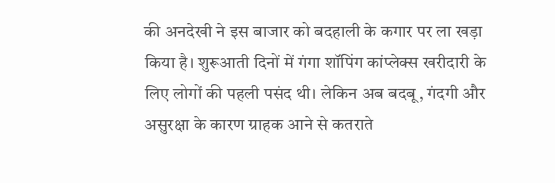की अनदेखी ने इस बाजार को बदहाली के कगार पर ला खड़ा किया है। शुरूआती दिनों में गंगा शॉपिंग कांप्लेक्स खरीदारी के लिए लोगों की पहली पसंद थी। लेकिन अब बदबू, गंदगी और असुरक्षा के कारण ग्राहक आने से कतराते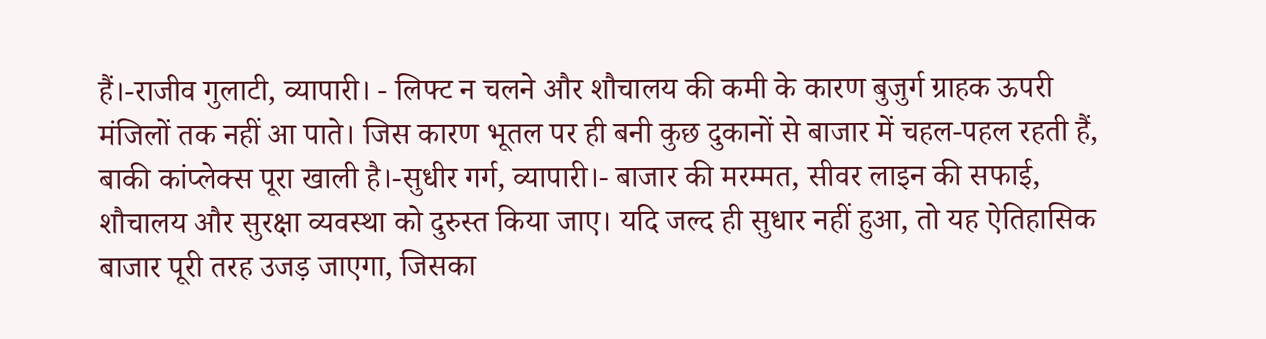हैं।-राजीव गुलाटी, व्यापारी। - लिफ्ट न चलने और शौचालय की कमी के कारण बुजुर्ग ग्राहक ऊपरी मंजिलों तक नहीं आ पाते। जिस कारण भूतल पर ही बनी कुछ दुकानों से बाजार में चहल-पहल रहती हैं, बाकी कांप्लेक्स पूरा खाली है।-सुधीर गर्ग, व्यापारी।- बाजार की मरम्मत, सीवर लाइन की सफाई, शौचालय और सुरक्षा व्यवस्था को दुरुस्त किया जाए। यदि जल्द ही सुधार नहीं हुआ, तो यह ऐतिहासिक बाजार पूरी तरह उजड़ जाएगा, जिसका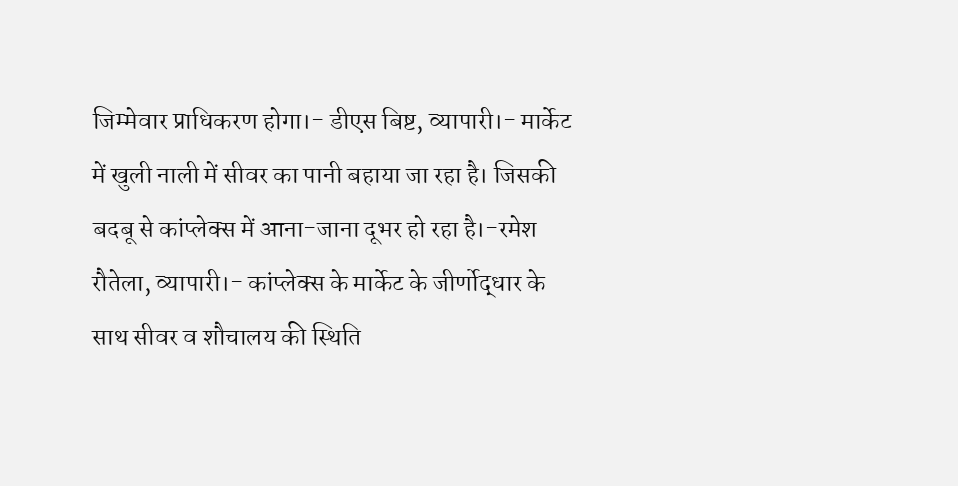जिम्मेवार प्राधिकरण होगा।- डीएस बिष्ट, व्यापारी।- मार्केट में खुली नाली में सीवर का पानी बहाया जा रहा है। जिसकी बदबू से कांप्लेक्स में आना-जाना दूभर हो रहा है।-रमेश रौतेला, व्यापारी।- कांप्लेक्स के मार्केट के जीर्णोद्धार के साथ सीवर व शौचालय की स्थिति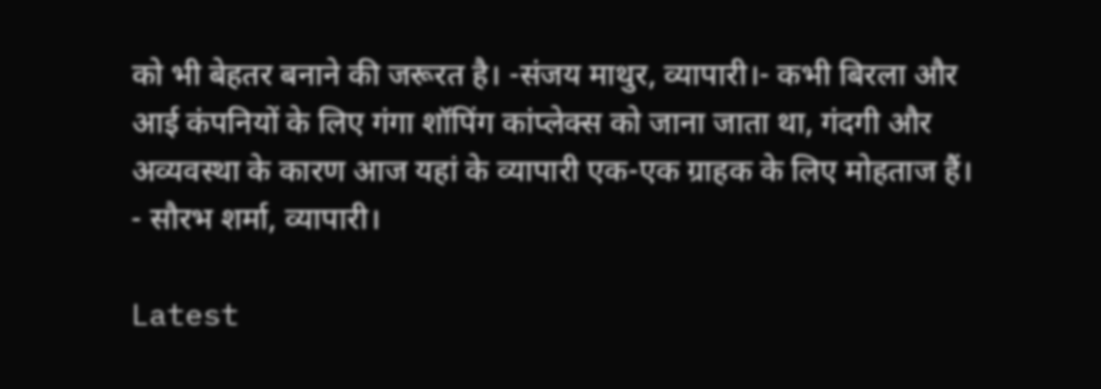को भी बेहतर बनाने की जरूरत है। -संजय माथुर, व्यापारी।- कभी बिरला और आई कंपनियों के लिए गंगा शॉपिंग कांप्लेक्स को जाना जाता था, गंदगी और अव्यवस्था के कारण आज यहां के व्यापारी एक-एक ग्राहक के लिए मोहताज हैं। - सौरभ शर्मा, व्यापारी।

Latest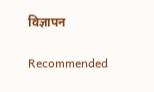विज्ञापन

Recommended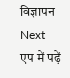विज्ञापन
Next
एप में पढ़ें